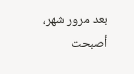بعد مرور شهر، أصبحت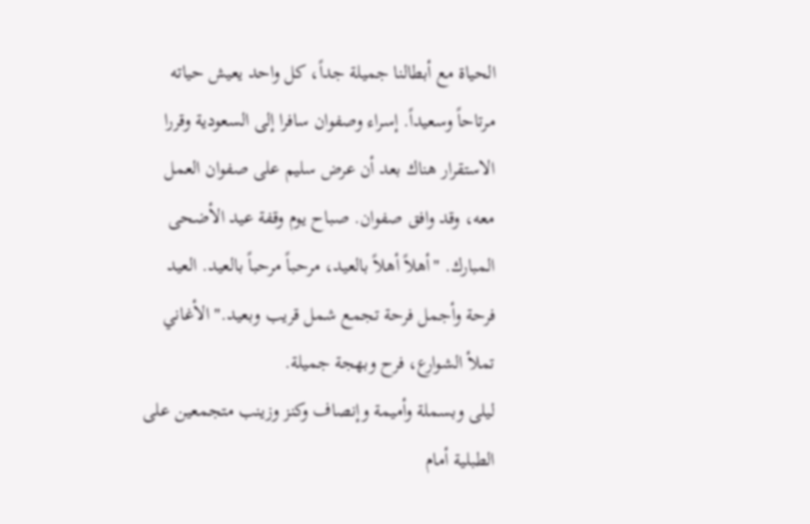الحياة مع أبطالنا جميلة جداً، كل واحد يعيش حياته مرتاحاً وسعيداً. إسراء وصفوان سافرا إلى السعودية وقررا الاستقرار هناك بعد أن عرض سليم على صفوان العمل معه، وقد وافق صفوان. صباح يوم وقفة عيد الأضحى المبارك. "أهلاً أهلاً بالعيد، مرحباً مرحباً بالعيد. العيد فرحة وأجمل فرحة تجمع شمل قريب وبعيد." الأغاني تملأ الشوارع، فرح وبهجة جميلة.
ليلى وبسملة وأميمة وإنصاف وكنز وزينب متجمعين على الطبلية أمام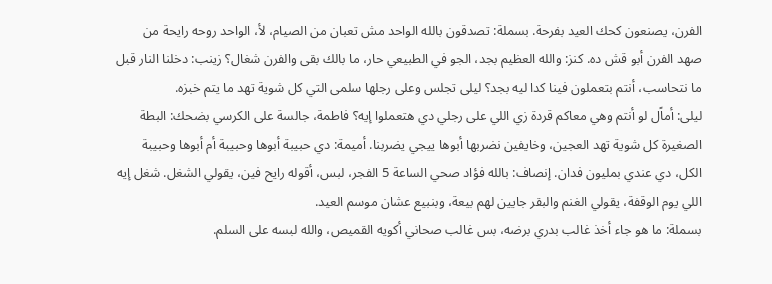الفرن، يصنعون كحك العيد بفرحة. بسملة: تصدقون بالله الواحد مش تعبان من الصيام، لأ، الواحد روحه رايحة من صهد الفرن أبو قش ده. كنز: والله العظيم بجد، الجو في الطبيعي حار، ما بالك بقى والفرن شغال؟ زينب: دخلنا النار قبل ما نتحاسب، أنتم بتعملون فينا كدا ليه بجد؟ ليلى تجلس وعلى رجلها سلمى التي كل شوية تهد ما يتم خبزه.
ليلى: أماًل لو أنتم وهي معاكم قردة زي اللي على رجلي دي هتعملوا إيه؟ فاطمة، جالسة على الكرسي بضحك: البطة الصغيرة كل شوية تهد العجين، وخايفين نضربها أبوها ييجي يضربنا. أميمة: دي حبيبة أبوها وحبيبة أم أبوها وحبيبة الكل، دي عندي بمليون فدان. إنصاف: بالله فؤاد صحي الساعة 5 الفجر، لبس، أقوله رايح فين، يقولي الشغل. شغل إيه اللي يوم الوقفة، يقولي الغنم والبقر جايين لهم بيعة، وبنبيع عشان موسم العيد.
بسملة: ما هو جاء أخذ غالب بدري برضه، بس غالب صحاني أكويه القميص، والله لبسه على السلم.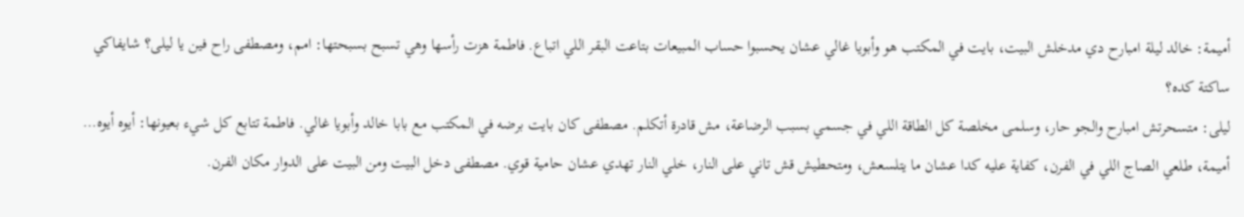أميمة: خالد ليلة امبارح دي مدخلش البيت، بايت في المكتب هو وأبويا غالي عشان يحسبوا حساب المبيعات بتاعت البقر اللي اتباع. فاطمة هزت رأسها وهي تسبح بسبحتها: امم، ومصطفى راح فين يا ليلى؟ شايفاكي ساكتة كده؟
ليلى: متسحرتش امبارح والجو حار، وسلمى مخلصة كل الطاقة اللي في جسمي بسبب الرضاعة، مش قادرة أتكلم. مصطفى كان بايت برضه في المكتب مع بابا خالد وأبويا غالي. فاطمة تتابع كل شيء بعيونها: أيوه أيوه… أميمة، طلعي الصاج اللي في الفرن، كفاية عليه كدا عشان ما يتلسعش، ومتحطيش قش تاني على النار، خلي النار تهدي عشان حامية قوي. مصطفى دخل البيت ومن البيت على الدوار مكان الفرن.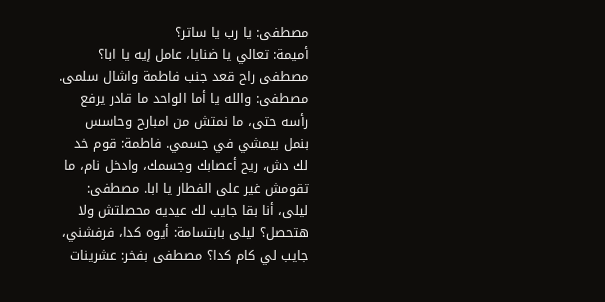مصطفى: يا رب يا ساتر؟
أميمة: تعالي يا ضنايا، عامل إيه يا ابا؟ مصطفى راح قعد جنب فاطمة واشال سلمى. مصطفى: والله يا أما الواحد ما قادر يرفع رأسه حتى، ما نمتش من امبارح وحاسس بنمل بيمشي في جسمي. فاطمة: قوم خد لك دش، ريح أعصابك وجسمك، وادخل نام، ما تقومش غير على الفطار يا ابا. مصطفى: ليلى، أنا بقا جايب لك عيديه محصلتش ولا هتحصل؟ ليلى بابتسامة: أيوه كدا، فرفشني، جايب لي كام كدا؟ مصطفى بفخر: عشرينات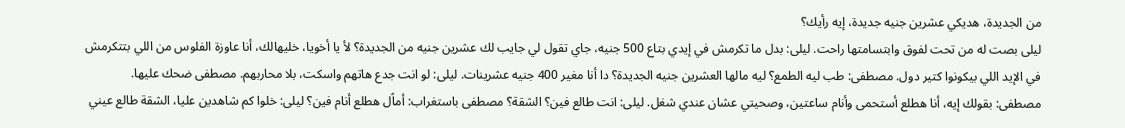من الجديدة، هديكي عشرين جنيه جديدة، إيه رأيك؟
ليلى بصت له من تحت لفوق وابتسامتها راحت. ليلى: بدل ما تكرمش في إيدي بتاع 500 جنيه، جاي تقول لي جايب لك عشرين جنيه من الجديدة؟ لأ يا أخويا، خليهالك، أنا عاوزة الفلوس من اللي بتتكرمش في الإيد اللي بيكونوا كتير دول. مصطفى: طب ليه الطمع؟ ليه مالها العشرين جنيه الجديدة؟ دا أنا مغير 400 جنيه عشرينات. ليلى: لو انت جدع هاتهم واسكت، بلا محاربهم. مصطفى ضحك عليها.
مصطفى: بقولك إيه، أنا هطلع أستحمى وأنام ساعتين، وصحيتي عشان عندي شغل. ليلى: انت طالع فين؟ الشقة؟ مصطفى باستغراب: أماًل هطلع أنام فين؟ ليلى: خلوا كم شاهدين عليا، الشقة طالع عيني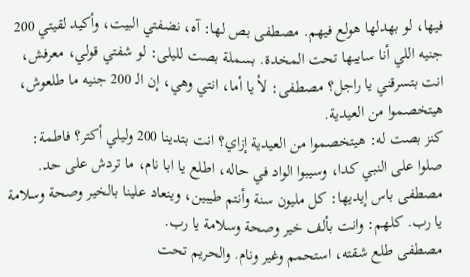فيها، لو بهدلها هولع فيهم. مصطفى بص لها: آه، نضفتي البيت، وأكيد لقيتي 200 جنيه اللي أنا سايبها تحت المخدة. بسملة بصت لليلى: لو شفتي قولي، معرفش، انت بتسرقني يا راجل؟ مصطفى: لأ يا أما، انتي وهي، إن الـ 200 جنيه ما طلعوش، هيتخصموا من العيدية.
كنز بصت له: هيتخصموا من العيدية إزاي؟ انت بتدينا 200 وليلي أكتر؟ فاطمة: صلوا على النبي كدا، وسيبوا الواد في حاله، اطلع يا ابا نام، ما تردش على حد. مصطفى باس إيديها: كل مليون سنة وأنتم طيبين، وينعاد علينا بالخير وصحة وسلامة يا رب. كلهم: وانت بألف خير وصحة وسلامة يا رب.
مصطفى طلع شقته، استحمم وغير ونام. والحريم تحت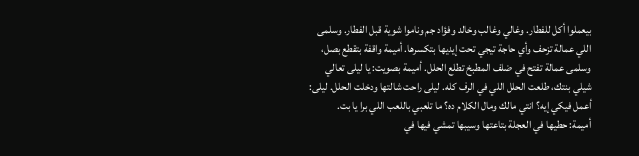بيعملوا أكل للفطار. وغالي وغالب وخالد وفؤاد جم وناموا شوية قبل الفطار. وسلمى اللي عمالة تزحف وأي حاجة تيجي تحت إيديها بتكسرها. أميمة واقفة بتقطع بصل، وسلمى عمالة تفتح في ضلف المطبخ تطلع الحلل. أميمة بصويت: يا ليلى تعالي شيلي بنتك، طلعت الحلل اللي في الرف كله. ليلى راحت شالتها ودخلت الحلل. ليلى: أعمل فيكي إيه؟ انتي مالك ومال الكلام ده؟ ما تلعبي باللعب اللي برا يا بت.
أميمة: حطيها في العجلة بتاعتها وسيبها تمشي فيها في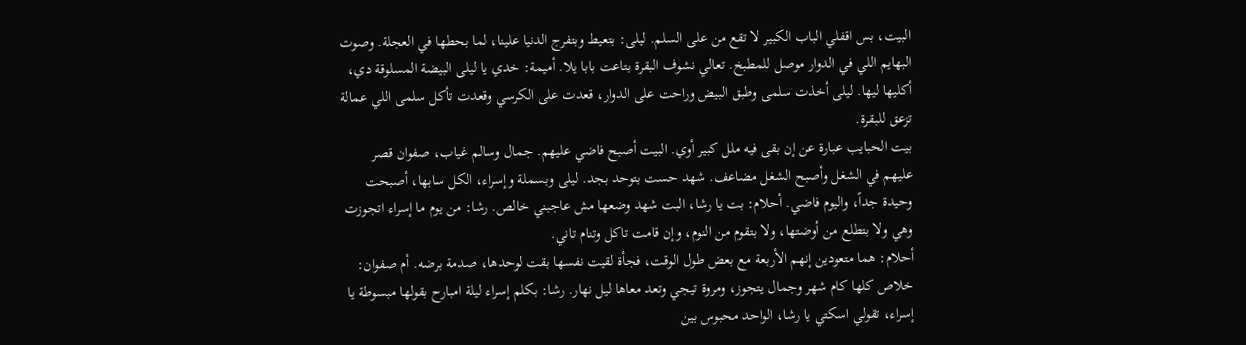البيت، بس اقفلي الباب الكبير لا تقع من على السلم. ليلى: بتعيط وبتفرج الدنيا علينا، لما بحطها في العجلة. وصوت البهايم اللي في الدوار موصل للمطبخ. تعالي نشوف البقرة بتاعت بابا يلا. أميمة: خدي يا ليلى البيضة المسلوقة دي، أكليها ليها. ليلى أخذت سلمى وطبق البيض وراحت على الدوار، قعدت على الكرسي وقعدت تأكل سلمى اللي عمالة تزعق للبقرة.
بيت الحبايب عبارة عن إن بقى فيه ملل كبير أوي. البيت أصبح فاضي عليهم. جمال وسالم غياب، صفوان قصر عليهم في الشغل وأصبح الشغل مضاعف. شهد حست بتوحد بجد. ليلى وبسملة وإسراء، الكل سابها، أصبحت وحيدة جداً، واليوم فاضي. أحلام: بت يا رشا، البت شهد وضعها مش عاجبني خالص. رشا: من يوم ما إسراء اتجوزت وهي ولا بتطلع من أوضتها، ولا بتقوم من النوم، وإن قامت تاكل وتنام تاني.
أحلام: هما متعودين إنهم الأربعة مع بعض طول الوقت، فجأة لقيت نفسها بقت لوحدها، صدمة برضه. أم صفوان: خلاص كلها كام شهر وجمال يتجوز، ومروة تيجي وتعد معاها ليل نهار. رشا: بكلم إسراء ليلة امبارح بقولها مبسوطة يا إسراء، تقولي اسكتي يا رشا، الواحد محبوس بين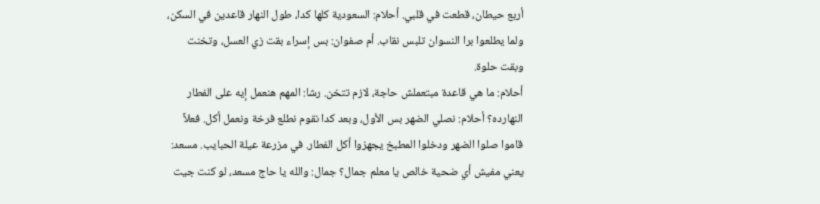أربع حيطان، قطعت في قلبي. أحلام: السعودية كلها كدا، طول النهار قاعدين في السكن، ولما يطلعوا برا النسوان تلبس نقاب. أم صفوان: بس إسراء بقت زي العسل، وتخنت وبقت حلوة.
أحلام: ما هي قاعدة مبتعملش حاجة، لازم تتخن. رشا: المهم هنعمل إيه على الفطار النهارده؟ أحلام: نصلي الضهر بس الأول، وبعد كدا نقوم نطلع فرخة ونعمل أكل. فعلاً قاموا صلوا الضهر ودخلوا المطبخ يجهزوا أكل الفطار. في مزرعة عيلة الحبايب. مسعد: يعني مفيش أي ضحية خالص يا معلم جمال؟ جمال: والله يا حاج مسعد، لو كنت جيت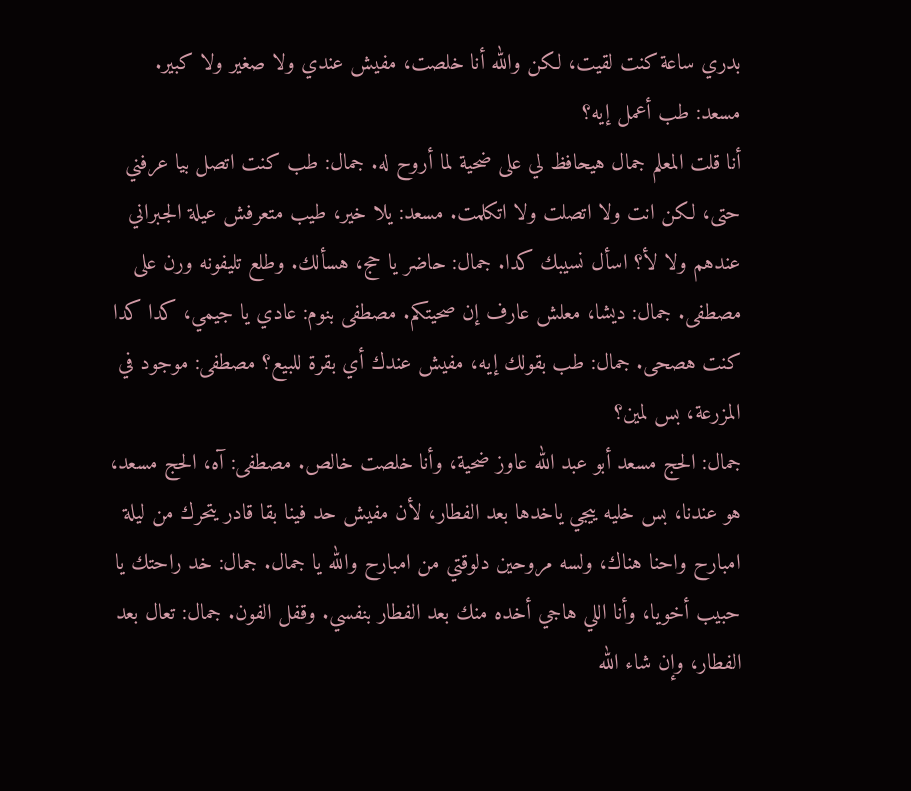بدري ساعة كنت لقيت، لكن والله أنا خلصت، مفيش عندي ولا صغير ولا كبير. مسعد: طب أعمل إيه؟
أنا قلت المعلم جمال هيحافظ لي على ضحية لما أروح له. جمال: طب كنت اتصل بيا عرفني حتى، لكن انت ولا اتصلت ولا اتكلمت. مسعد: يلا خير، طيب متعرفش عيلة الجبراني عندهم ولا لأ؟ اسأل نسيبك كدا. جمال: حاضر يا حج، هسألك. وطلع تليفونه ورن على مصطفى. جمال: ديشا، معلش عارف إن صحيتكم. مصطفى بنوم: عادي يا جيمي، كدا كدا كنت هصحى. جمال: طب بقولك إيه، مفيش عندك أي بقرة للبيع؟ مصطفى: موجود في المزرعة، بس لمين؟
جمال: الحج مسعد أبو عبد الله عاوز ضحية، وأنا خلصت خالص. مصطفى: آه، الحج مسعد، هو عندنا، بس خليه ييجي ياخدها بعد الفطار، لأن مفيش حد فينا بقا قادر يتحرك من ليلة امبارح واحنا هناك، ولسه مروحين دلوقتي من امبارح والله يا جمال. جمال: خد راحتك يا حبيب أخويا، وأنا اللي هاجي أخده منك بعد الفطار بنفسي. وقفل الفون. جمال: تعال بعد الفطار، وإن شاء الله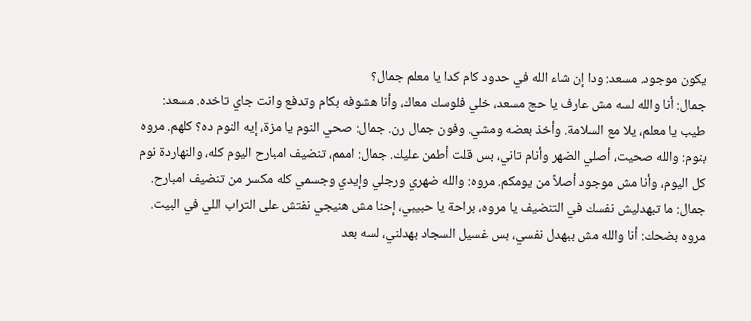يكون موجود. مسعد: ودا إن شاء الله في حدود كام كدا يا معلم جمال؟
جمال: أنا والله لسه مش عارف يا حج مسعد، خلي فلوسك معاك، وأنا هشوفه بكام وتدفع وانت جاي تاخده. مسعد: طيب يا معلم، يلا مع السلامة. وأخذ بعضه ومشي. وفون جمال رن. جمال: صحي النوم يا مزة، إيه النوم ده؟ كلهم. مروه بنوم: والله صحيت، أصلي الضهر وأنام تاني، بس قلت أطمن عليك. جمال: اممم، تنضيف امبارح اليوم كله، والنهاردة نوم كل اليوم، وأنا مش موجود أصلاً من يومكم. مروه: والله ضهري ورجلي وإيدي وجسمي كله مكسر من تنضيف امبارح.
جمال: ما تبهدليش نفسك في التنضيف يا مروه، براحة يا حبيبي، إحنا مش هنيجي نفتش على التراب اللي في البيت. مروه بضحك: أنا والله مش ببهدل نفسي، بس غسيل السجاد بهدلني، لسه بعد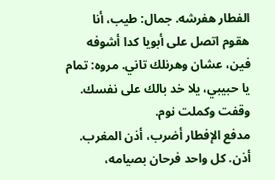الفطار هفرشه. جمال: طيب، أنا هقوم اتصل على أبويا كدا أشوفه فين، عشان وهرنلك تاني. مروه: تمام يا حبيبي، يلا خد بالك على نفسك. وقفت وكملت نوم.
مدفع الإفطار أضرب، أذن المغرب. أذن. كل واحد فرحان بصيامه،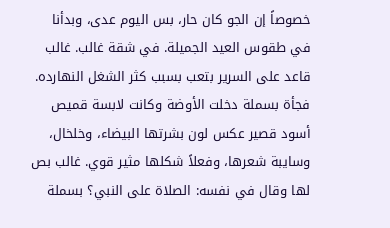خصوصاً إن الجو كان حار، بس اليوم عدى، وبدأنا في طقوس العيد الجميلة. في شقة غالب. غالب قاعد على السرير بتعب بسبب كثر الشغل النهارده. فجأة بسملة دخلت الأوضة وكانت لابسة قميص أسود قصير عكس لون بشرتها البيضاء، وخلخال، وسايبة شعرها، وفعلاً شكلها مثير قوي. غالب بص لها وقال في نفسه: الصلاة على النبي؟ بسملة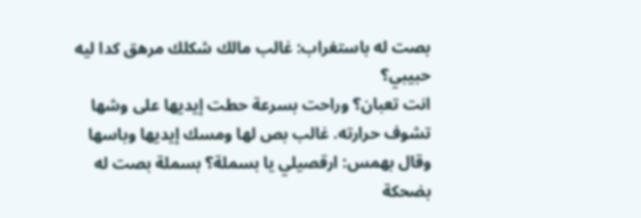بصت له باستغراب: غالب مالك شكلك مرهق كدا ليه حبيبي؟
انت تعبان؟ وراحت بسرعة حطت إيديها على وشها تشوف حرارته. غالب بص لها ومسك إيديها وباسها وقال بهمس: ارقصيلي يا بسملة؟ بسملة بصت له بضحكة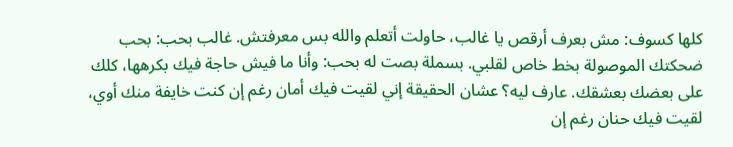كلها كسوف: مش بعرف أرقص يا غالب، حاولت أتعلم والله بس معرفتش. غالب بحب: بحب ضحكتك الموصولة بخط خاص لقلبي. بسملة بصت له بحب: وأنا ما فيش حاجة فيك بكرهها، كلك على بعضك بعشقك. عارف ليه؟ عشان الحقيقة إني لقيت فيك أمان رغم إن كنت خايفة منك أوي، لقيت فيك حنان رغم إن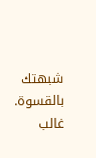شبهتك بالقسوة.
غالب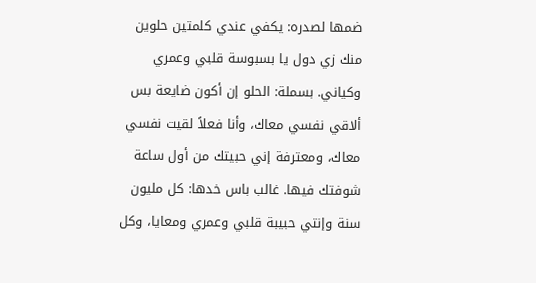ضمها لصدره: يكفي عندي كلمتين حلوين منك زي دول يا بسبوسة قلبي وعمري وكياني. بسملة: الحلو إن أكون ضايعة بس ألاقي نفسي معاك، وأنا فعلاً لقيت نفسي معاك، ومعترفة إني حبيتك من أول ساعة شوفتك فيها. غالب باس خدها: كل مليون سنة وإنتي حبيبة قلبي وعمري ومعايا، وكل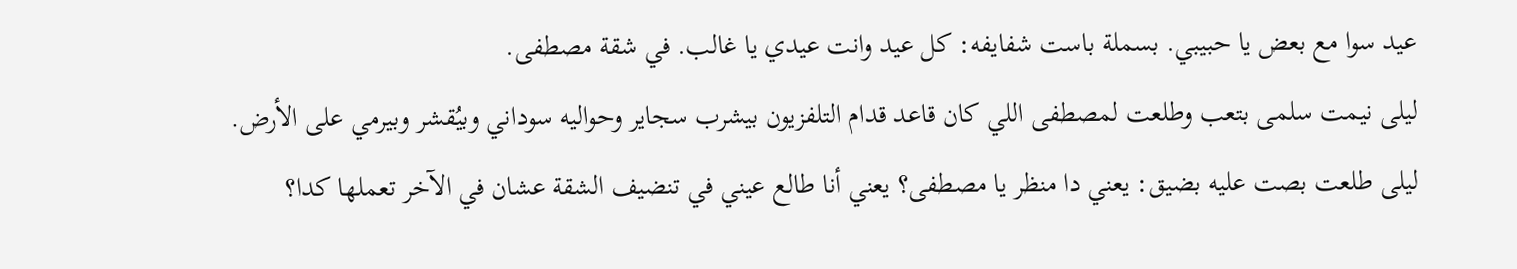عيد سوا مع بعض يا حبيبي. بسملة باست شفايفه: كل عيد وانت عيدي يا غالب. في شقة مصطفى.
ليلى نيمت سلمى بتعب وطلعت لمصطفى اللي كان قاعد قدام التلفزيون بيشرب سجاير وحواليه سوداني وبيُقشر وبيرمي على الأرض. ليلى طلعت بصت عليه بضيق: يعني دا منظر يا مصطفى؟ يعني أنا طالع عيني في تنضيف الشقة عشان في الآخر تعملها كدا؟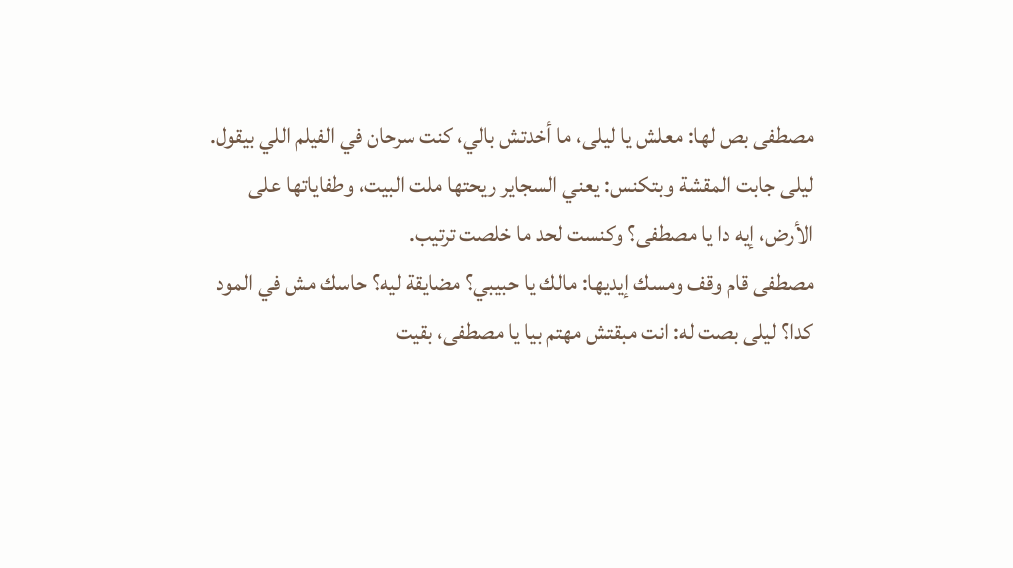مصطفى بص لها: معلش يا ليلى، ما أخدتش بالي، كنت سرحان في الفيلم اللي بيقول. ليلى جابت المقشة وبتكنس: يعني السجاير ريحتها ملت البيت، وطفاياتها على الأرض، إيه دا يا مصطفى؟ وكنست لحد ما خلصت ترتيب.
مصطفى قام وقف ومسك إيديها: مالك يا حبيبي؟ مضايقة ليه؟ حاسك مش في المود كدا؟ ليلى بصت له: انت مبقتش مهتم بيا يا مصطفى، بقيت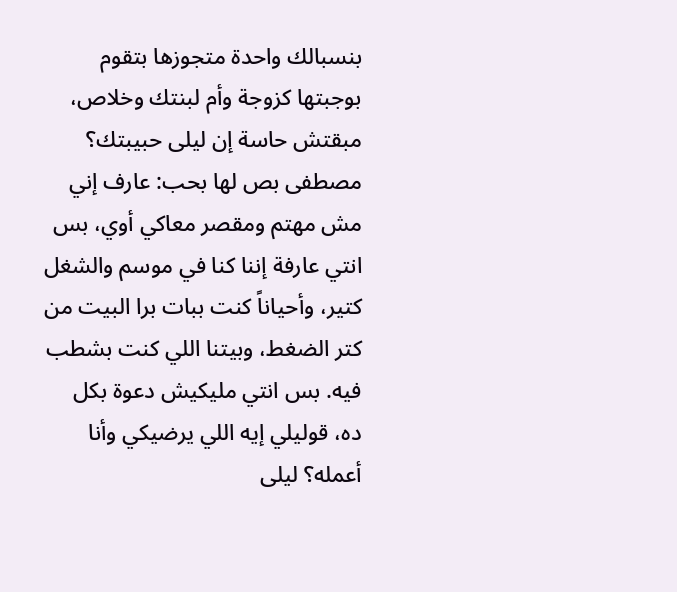بنسبالك واحدة متجوزها بتقوم بوجبتها كزوجة وأم لبنتك وخلاص، مبقتش حاسة إن ليلى حبيبتك؟
مصطفى بص لها بحب: عارف إني مش مهتم ومقصر معاكي أوي، بس انتي عارفة إننا كنا في موسم والشغل كتير، وأحياناً كنت ببات برا البيت من كتر الضغط، وبيتنا اللي كنت بشطب فيه. بس انتي مليكيش دعوة بكل ده، قوليلي إيه اللي يرضيكي وأنا أعمله؟ ليلى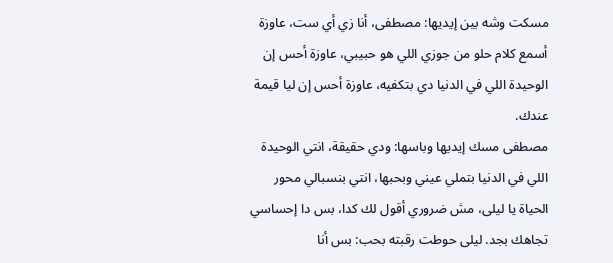مسكت وشه بين إيديها: مصطفى، أنا زي أي ست، عاوزة أسمع كلام حلو من جوزي اللي هو حبيبي، عاوزة أحس إن الوحيدة اللي في الدنيا دي بتكفيه، عاوزة أحس إن ليا قيمة عندك.
مصطفى مسك إيديها وباسها: ودي حقيقة، انتي الوحيدة اللي في الدنيا بتملي عيني وبحبها، انتي بنسبالي محور الحياة يا ليلى، مش ضروري أقول لك كدا، بس دا إحساسي تجاهك بجد. ليلى حوطت رقبته بحب: بس أنا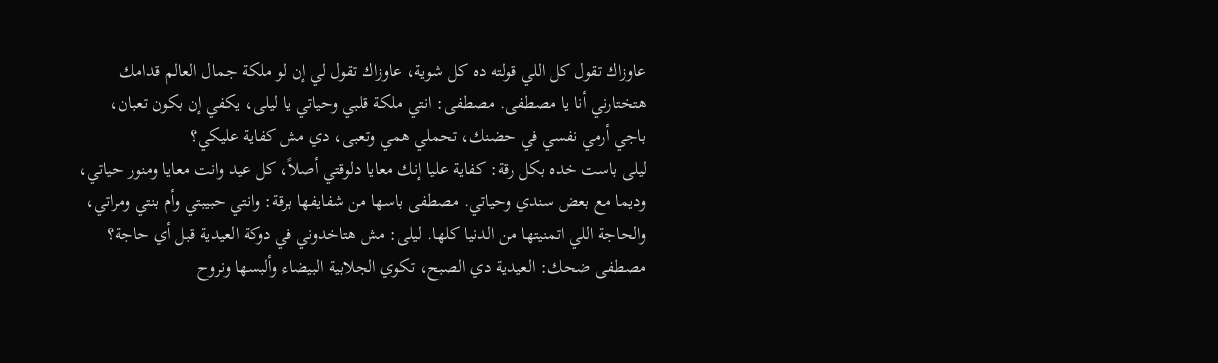عاوزاك تقول كل اللي قولته ده كل شوية، عاوزاك تقول لي إن لو ملكة جمال العالم قدامك هتختارني أنا يا مصطفى. مصطفى: انتي ملكة قلبي وحياتي يا ليلى، يكفي إن بكون تعبان، باجي أرمي نفسي في حضنك، تحملي همي وتعبى، دي مش كفاية عليكي؟
ليلى باست خده بكل رقة: كفاية عليا إنك معايا دلوقتي أصلاً، كل عيد وانت معايا ومنور حياتي، وديما مع بعض سندي وحياتي. مصطفى باسها من شفايفها برقة: وانتي حبيبتي وأم بنتي ومراتي، والحاجة اللي اتمنيتها من الدنيا كلها. ليلى: مش هتاخدوني في دوكة العيدية قبل أي حاجة؟ مصطفى ضحك: العيدية دي الصبح، تكوي الجلابية البيضاء وألبسها ونروح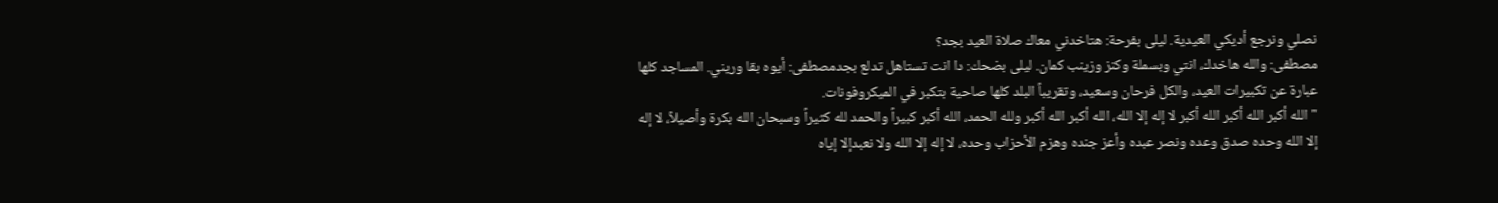نصلي ونرجع أديكي العيدية. ليلى بفرحة: هتاخدني معاك صلاة العيد بجد؟
مصطفى: والله هاخدك، انتي وبسملة وكنز وزينب كمان. ليلى بضحك: دا انت تستاهل تدلع بجدمصطفى: أيوه بقا وريني. المساجد كلها عبارة عن تكبيرات العيد، والكل فرحان وسعيد، وتقريباً البلد كلها صاحية بتكبر في الميكروفونات.
"الله أكبر الله أكبر الله أكبر لا إله إلا الله، الله أكبر الله أكبر ولله الحمد، الله أكبر كبيراً والحمد لله كثيراً وسبحان الله بكرة وأصيلاً، لا إله إلا الله وحده صدق وعده ونصر عبده وأعز جنده وهزم الأحزاب وحده، لا إله إلا الله ولا نعبدإلا إياه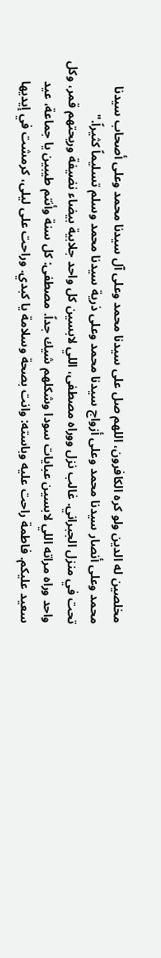مخلصين له الدين ولو كره الكافرون، اللهم صل على سيدنا محمد وعلى آل سيدنا محمد وعلى أصحاب سيدنا محمد وعلى أنصار سيدنا محمد وعلى أزواج سيدنا محمد وعلى ذرية سيدنا محمد وسلم تسليماً كثيراً."
تحت في منزل الجبراني. غالب نزل ووراه مصطفى، اللي لابسين كل واحد جلابية بيضاء نضيفة وريحتهم قمر، وكل واحد وراه مراته اللي لابسين عبايات سودا وشكلهم شيك جداً. مصطفى: كل سنة وأنتم طيبين يا جماعة، عيد سعيد عليكم. فاطمة راحت عليه وباسته: وانت بصحة وسلامة يا كبدي. وراحت على ليلى، كرمشت في إيديها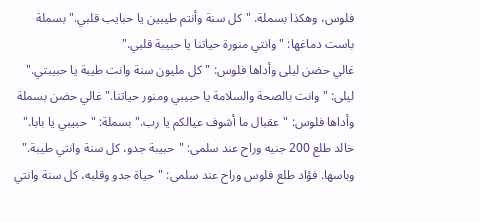فلوس، وهكذا بسملة. "كل سنة وأنتم طيبين يا حبايب قلبي." بسملة باست دماغها: "وانتي منورة حياتنا يا حبيبة قلبي."
غالي حضن ليلى وأداها فلوس: "كل مليون سنة وانت طيبة يا حبيبتي." ليلى: "وانت بالصحة والسلامة يا حبيبي ومنور حياتنا." غالي حضن بسملة وأداها فلوس: "عقبال ما أشوف عيالكم يا رب." بسملة: "حبيبي يا بابا." خالد طلع 200 جنيه وراح عند سلمى: "حبيبة جدو، كل سنة وانتي طيبة." وباسها. فؤاد طلع فلوس وراح عند سلمى: "حياة جدو وقلبه، كل سنة وانتي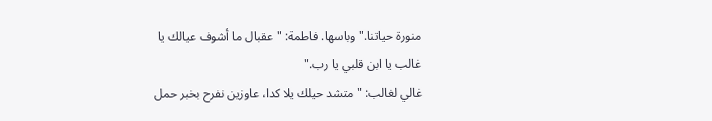منورة حياتنا." وباسها. فاطمة: "عقبال ما أشوف عيالك يا غالب يا ابن قلبي يا رب."
غالي لغالب: "متشد حيلك يلا كدا، عاوزين نفرح بخبر حمل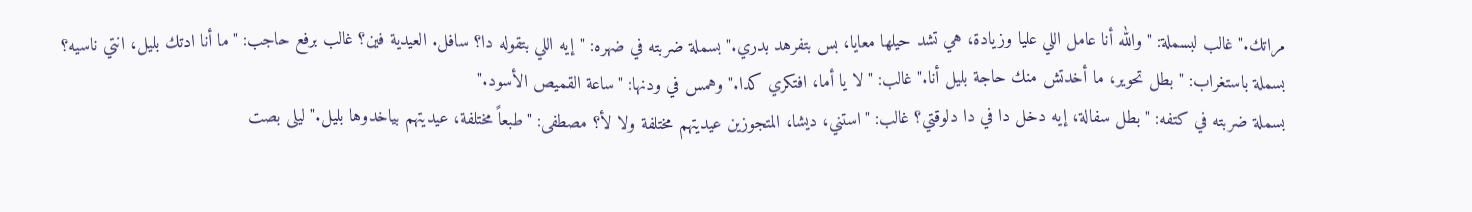مراتك." غالب لبسملة: "والله أنا عامل اللي عليا وزيادة، هي تشد حيلها معايا، بس بتفرهد بدري." بسملة ضربته في ضهره: "إيه اللي بتقوله دا؟ سافل. العيدية فين؟ غالب برفع حاجب: "ما أنا ادتك بليل، انتي ناسيه؟ بسملة باستغراب: "بطل تحوير، ما أخدتش منك حاجة بليل أنا." غالب: "لا يا أما، افتكري كدا." وهمس في ودنها: "ساعة القميص الأسود."
بسملة ضربته في كتفه: "بطل سفالة، إيه دخل دا في دا دلوقتي؟ غالب: "استني، ديشا، المتجوزين عيديتهم مختلفة ولا لأ؟ مصطفى: "طبعاً مختلفة، عيديتهم بياخدوها بليل." ليلى بصت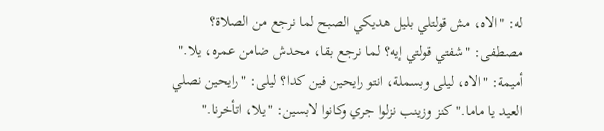له: "الاه، مش قولتلي بليل هديكي الصبح لما نرجع من الصلاة؟ مصطفى: "شفتي قولتي إيه؟ لما نرجع بقا، محدش ضامن عمره، يلا." أميمة: "الاه، ليلى وبسملة، انتو رايحين فين كدا؟ ليلى: "رايحين نصلي العيد يا ماما." كنز وزينب نزلوا جري وكانوا لابسين: "يلا، اتأخرنا."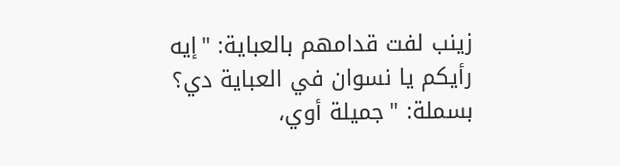زينب لفت قدامهم بالعباية: "إيه رأيكم يا نسوان في العباية دي؟ بسملة: "جميلة أوي،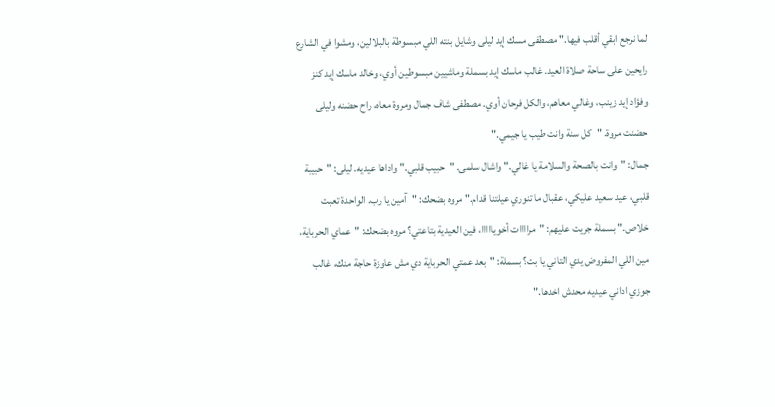لما نرجع ابقي أقلب فيها." مصطفى مسك إيد ليلى وشايل بنته اللي مبسوطة بالبلالين، ومشوا في الشارع رايحين على ساحة صلاة العيد. غالب ماسك إيد بسملة وماشيين مبسوطين أوي، وخالد ماسك إيد كنز وفؤاد إيد زينب، وغالي معاهم، والكل فرحان أوي. مصطفى شاف جمال ومروة معاه، راح حضنه وليلى حضنت مروة. "كل سنة وانت طيب يا جيمي."
جمال: "وانت بالصحة والسلامة يا غالي." واشال سلمى. "حبيب قلبي." واداها عيديه. ليلى: "حبيبة قلبي، عيد سعيد عليكي، عقبال ما تنوري عيلتنا قدام." مروه بضحك: "آمين يا رب. الواحدة تعبت خلاص." بسملة جريت عليهم: "مراااات أخويااااا، فين العيدية بتاعتي؟ مروه بضحك: "عماي الحرباية، مين اللي المفروض يدي التاني يا بت؟ بسملة: "بعد عمتي الحرباية دي مش عاوزة حاجة منك، غالب جوزي اداني عيديه محدش اخدها."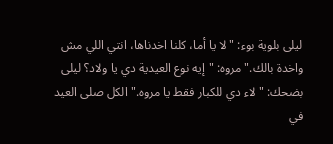ليلى بلوية بوء: "لا يا أما، كلنا اخدناها، انتي اللي مش واخدة بالك." مروه: "إيه نوع العيدية دي يا ولاد؟ ليلى بضحك: "لاء دي للكبار فقط يا مروه." الكل صلى العيد في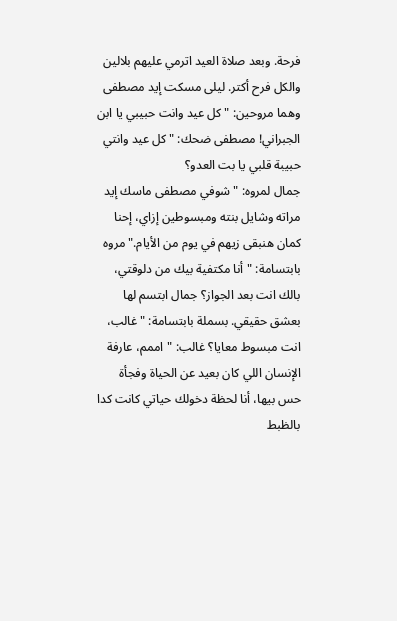فرحة. وبعد صلاة العيد اترمي عليهم بلالين والكل فرح أكتر. ليلى مسكت إيد مصطفى وهما مروحين: "كل عيد وانت حبيبي يا ابن الجبراني! مصطفى ضحك: "كل عيد وانتي حبيبة قلبي يا بت العدو؟
جمال لمروه: "شوفي مصطفى ماسك إيد مراته وشايل بنته ومبسوطين إزاي، إحنا كمان هنبقى زيهم في يوم من الأيام." مروه بابتسامة: "أنا مكتفية بيك من دلوقتي، بالك انت بعد الجواز؟ جمال ابتسم لها بعشق حقيقي. بسملة بابتسامة: "غالب، انت مبسوط معايا؟ غالب: "اممم، عارفة الإنسان اللي كان بعيد عن الحياة وفجأة حس بيها، أنا لحظة دخولك حياتي كانت كدا بالظبط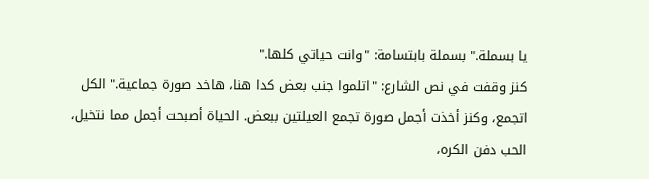يا بسملة." بسملة بابتسامة: "وانت حياتي كلها."
كنز وقفت في نص الشارع: "اتلموا جنب بعض كدا هنا، هاخد صورة جماعية." الكل اتجمع، وكنز أخذت أجمل صورة تجمع العيلتين ببعض. الحياة أصبحت أجمل مما نتخيل، الحب دفن الكره،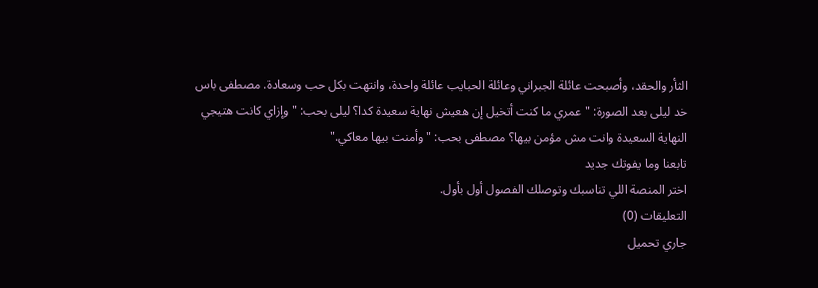الثأر والحقد، وأصبحت عائلة الجبراني وعائلة الحبايب عائلة واحدة، وانتهت بكل حب وسعادة. مصطفى باس خد ليلى بعد الصورة: "عمري ما كنت أتخيل إن هعيش نهاية سعيدة كدا؟ ليلى بحب: "وإزاي كانت هتيجي النهاية السعيدة وانت مش مؤمن بيها؟ مصطفى بحب: "وأمنت بيها معاكي."
تابعنا وما يفوتك جديد
اختر المنصة اللي تناسبك وتوصلك الفصول أول بأول.
التعليقات (0)
جاري تحميل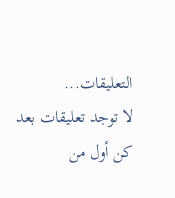التعليقات...
لا توجد تعليقات بعد
كن أول من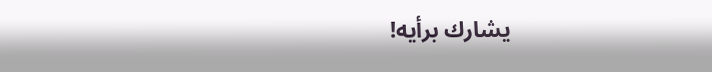يشارك برأيه!